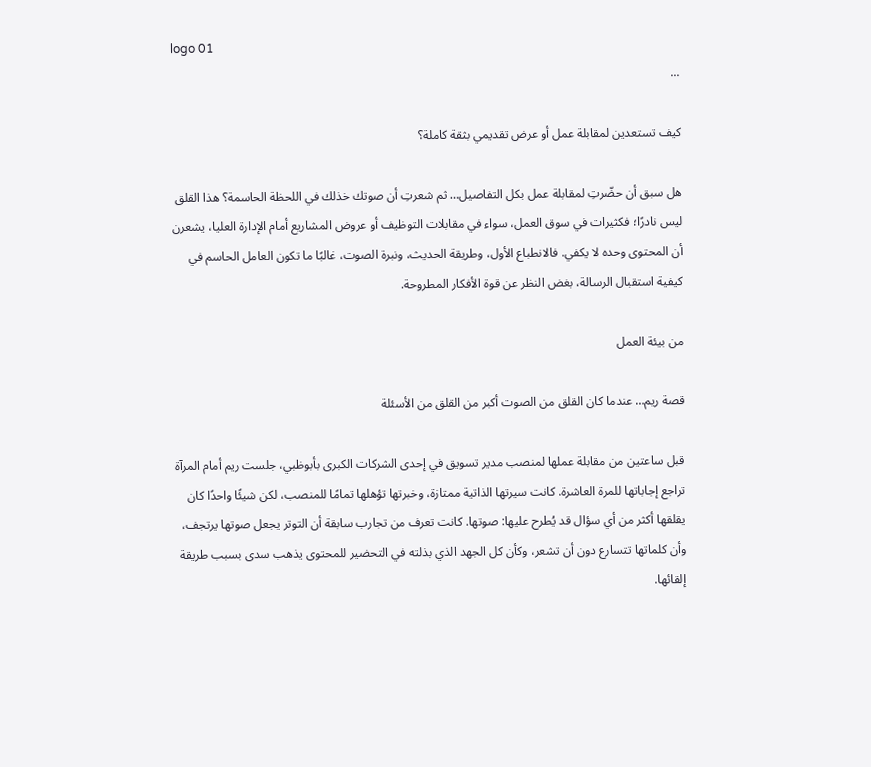logo 01
...

كيف تستعدين لمقابلة عمل أو عرض تقديمي بثقة كاملة؟

هل سبق أن حضّرتِ لمقابلة عمل بكل التفاصيل… ثم شعرتِ أن صوتك خذلك في اللحظة الحاسمة؟ هذا القلق ليس نادرًا؛ فكثيرات في سوق العمل، سواء في مقابلات التوظيف أو عروض المشاريع أمام الإدارة العليا، يشعرن أن المحتوى وحده لا يكفي. فالانطباع الأول، وطريقة الحديث، ونبرة الصوت، غالبًا ما تكون العامل الحاسم في كيفية استقبال الرسالة، بغض النظر عن قوة الأفكار المطروحة.

من بيئة العمل

قصة ريم… عندما كان القلق من الصوت أكبر من القلق من الأسئلة

قبل ساعتين من مقابلة عملها لمنصب مدير تسويق في إحدى الشركات الكبرى بأبوظبي، جلست ريم أمام المرآة تراجع إجاباتها للمرة العاشرة. كانت سيرتها الذاتية ممتازة، وخبرتها تؤهلها تمامًا للمنصب، لكن شيئًا واحدًا كان يقلقها أكثر من أي سؤال قد يُطرح عليها: صوتها. كانت تعرف من تجارب سابقة أن التوتر يجعل صوتها يرتجف، وأن كلماتها تتسارع دون أن تشعر، وكأن كل الجهد الذي بذلته في التحضير للمحتوى يذهب سدى بسبب طريقة إلقائها.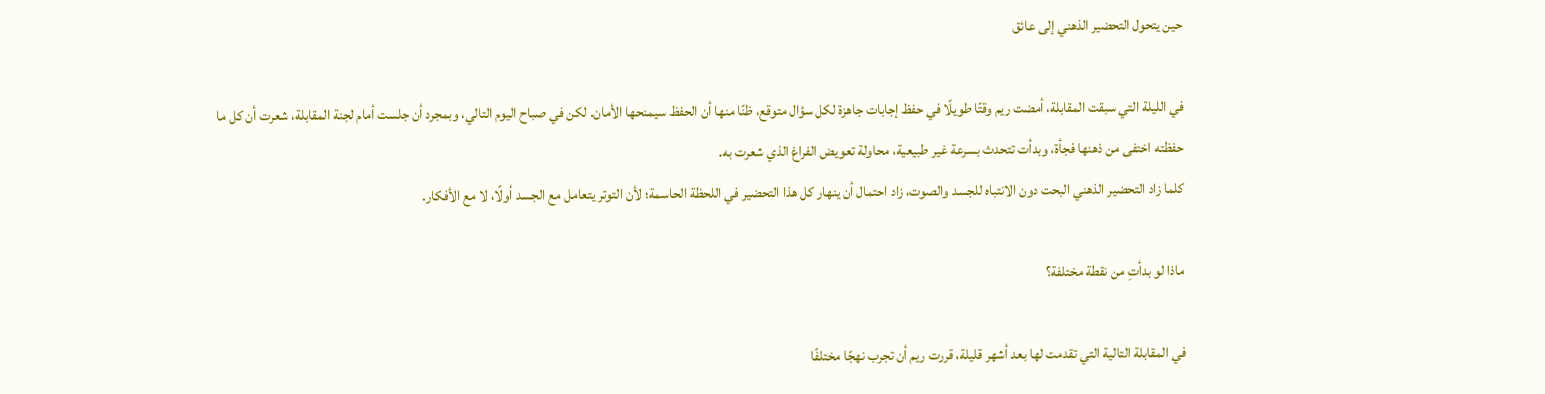حين يتحول التحضير الذهني إلى عائق

في الليلة التي سبقت المقابلة، أمضت ريم وقتًا طويلًا في حفظ إجابات جاهزة لكل سؤال متوقع، ظنًا منها أن الحفظ سيمنحها الأمان. لكن في صباح اليوم التالي، وبمجرد أن جلست أمام لجنة المقابلة، شعرت أن كل ما حفظته اختفى من ذهنها فجأة، وبدأت تتحدث بسرعة غير طبيعية، محاولة تعويض الفراغ الذي شعرت به.
كلما زاد التحضير الذهني البحت دون الانتباه للجسد والصوت، زاد احتمال أن ينهار كل هذا التحضير في اللحظة الحاسمة؛ لأن التوتر يتعامل مع الجسد أولًا، لا مع الأفكار.

ماذا لو بدأتِ من نقطة مختلفة؟

في المقابلة التالية التي تقدمت لها بعد أشهر قليلة، قررت ريم أن تجرب نهجًا مختلفًا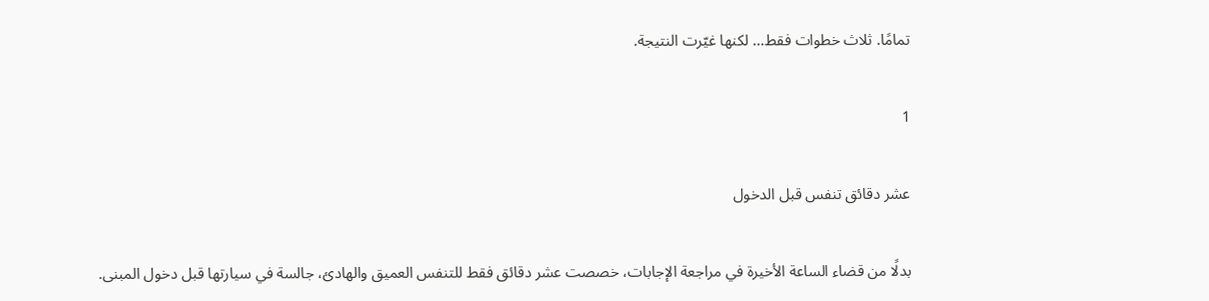تمامًا. ثلاث خطوات فقط… لكنها غيّرت النتيجة.

1

عشر دقائق تنفس قبل الدخول

بدلًا من قضاء الساعة الأخيرة في مراجعة الإجابات، خصصت عشر دقائق فقط للتنفس العميق والهادئ، جالسة في سيارتها قبل دخول المبنى.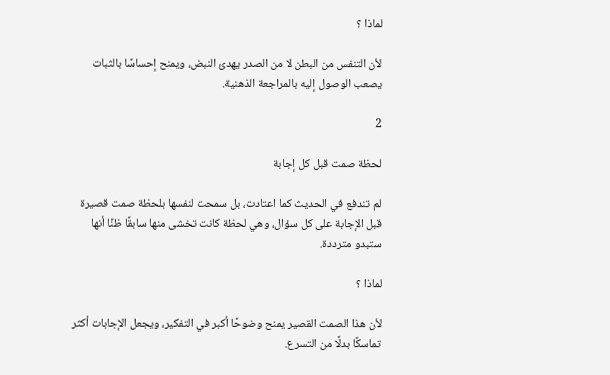لماذا ؟

لأن التنفس من البطن لا من الصدر يهدئ النبض، ويمنح إحساسًا بالثبات يصعب الوصول إليه بالمراجعة الذهنية.

2

لحظة صمت قبل كل إجابة

لم تندفع في الحديث كما اعتادت، بل سمحت لنفسها بلحظة صمت قصيرة قبل الإجابة على كل سؤال، وهي لحظة كانت تخشى منها سابقًا ظنًا أنها ستبدو مترددة.

لماذا ؟

لأن هذا الصمت القصير يمنح وضوحًا أكبر في التفكير، ويجعل الإجابات أكثر تماسكًا بدلًا من التسرع.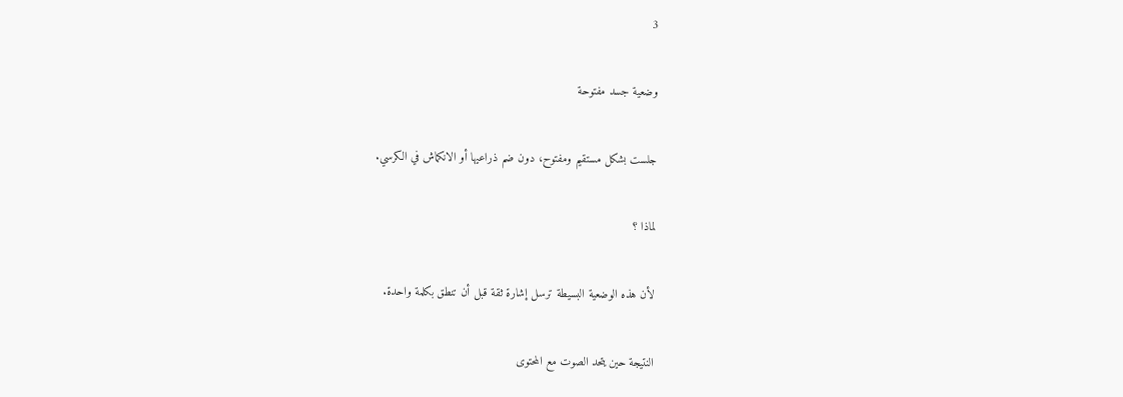3

وضعية جسد مفتوحة

جلست بشكل مستقيم ومفتوح، دون ضم ذراعيها أو الانكماش في الكرسي.

لماذا ؟

لأن هذه الوضعية البسيطة ترسل إشارة ثقة قبل أن تنطق بكلمة واحدة.

النتيجة حين يتحد الصوت مع المحتوى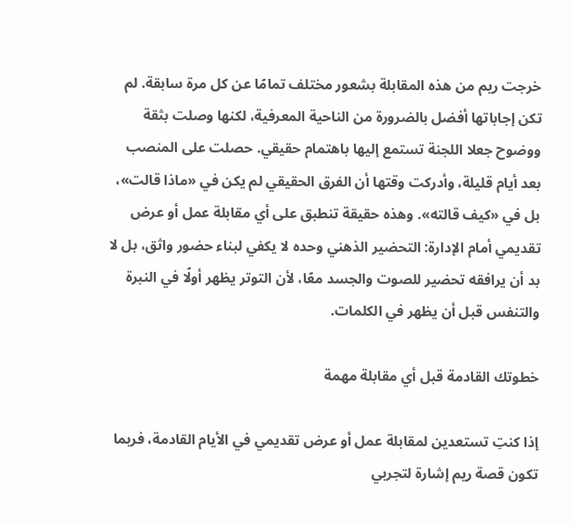خرجت ريم من هذه المقابلة بشعور مختلف تمامًا عن كل مرة سابقة. لم تكن إجاباتها أفضل بالضرورة من الناحية المعرفية، لكنها وصلت بثقة ووضوح جعلا اللجنة تستمع إليها باهتمام حقيقي. حصلت على المنصب بعد أيام قليلة، وأدركت وقتها أن الفرق الحقيقي لم يكن في «ماذا قالت»، بل في «كيف قالته». وهذه حقيقة تنطبق على أي مقابلة عمل أو عرض تقديمي أمام الإدارة: التحضير الذهني وحده لا يكفي لبناء حضور واثق، بل لا بد أن يرافقه تحضير للصوت والجسد معًا، لأن التوتر يظهر أولًا في النبرة والتنفس قبل أن يظهر في الكلمات.

خطوتك القادمة قبل أي مقابلة مهمة

إذا كنتِ تستعدين لمقابلة عمل أو عرض تقديمي في الأيام القادمة، فربما تكون قصة ريم إشارة لتجربي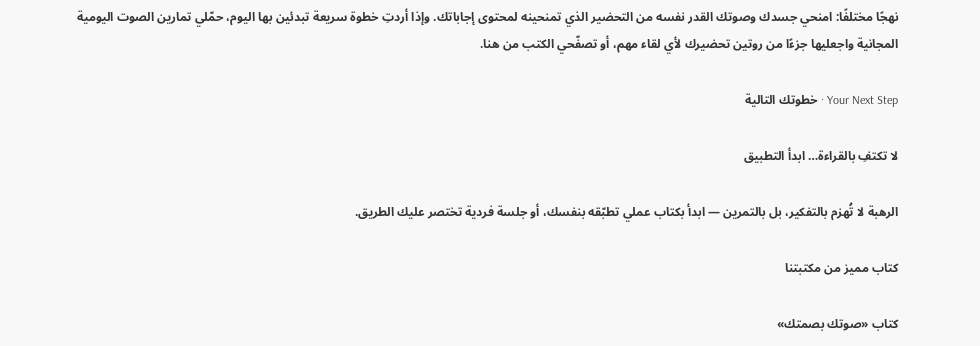نهجًا مختلفًا: امنحي جسدك وصوتك القدر نفسه من التحضير الذي تمنحينه لمحتوى إجاباتك. وإذا أردتِ خطوة سريعة تبدئين بها اليوم، حمّلي تمارين الصوت اليومية المجانية واجعليها جزءًا من روتين تحضيرك لأي لقاء مهم، أو تصفّحي الكتب من هنا.

Your Next Step · خطوتك التالية

لا تكتفِ بالقراءة… ابدأ التطبيق

الرهبة لا تُهزم بالتفكير، بل بالتمرين — ابدأ بكتاب عملي تطبّقه بنفسك، أو جلسة فردية تختصر عليك الطريق.

كتاب مميز من مكتبتنا

كتاب «صوتك بصمتك»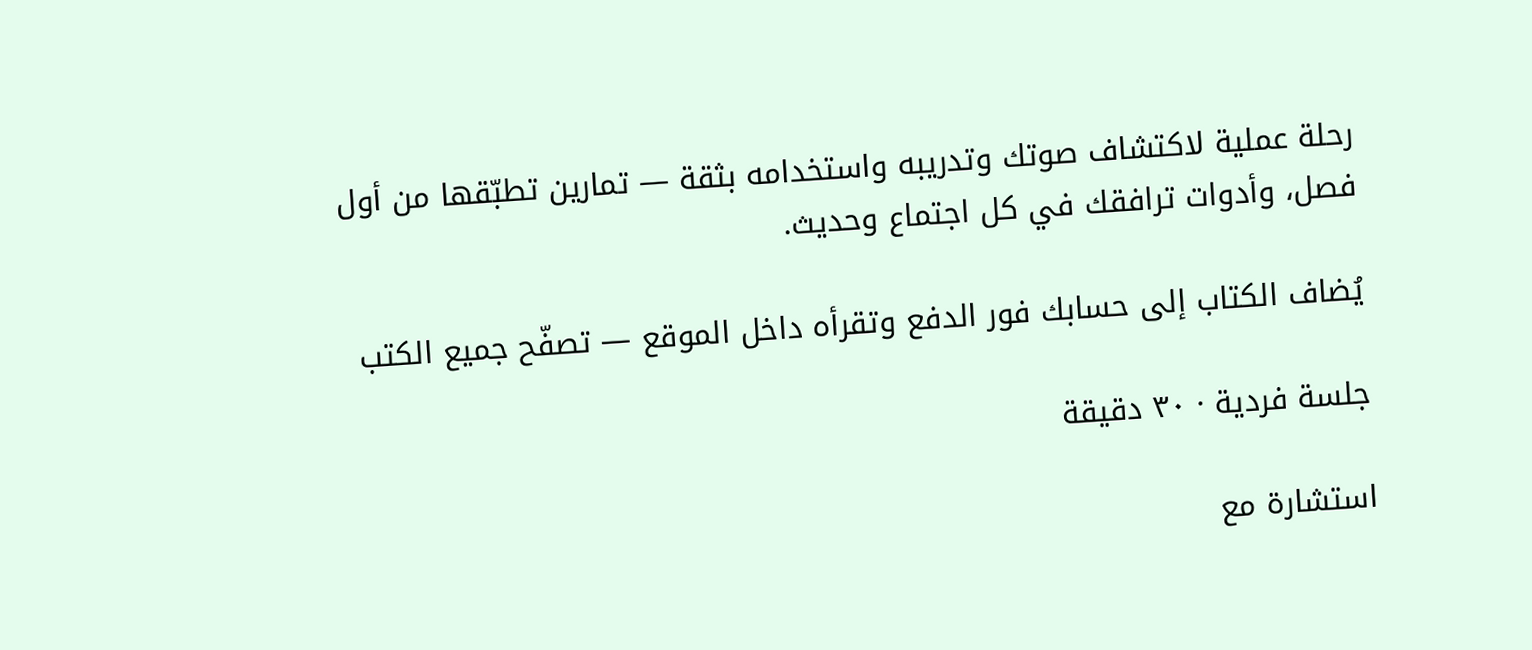رحلة عملية لاكتشاف صوتك وتدريبه واستخدامه بثقة — تمارين تطبّقها من أول فصل، وأدوات ترافقك في كل اجتماع وحديث.

يُضاف الكتاب إلى حسابك فور الدفع وتقرأه داخل الموقع — تصفّح جميع الكتب

جلسة فردية · ٣٠ دقيقة

استشارة مع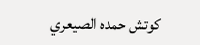كوتش حمده الصيعري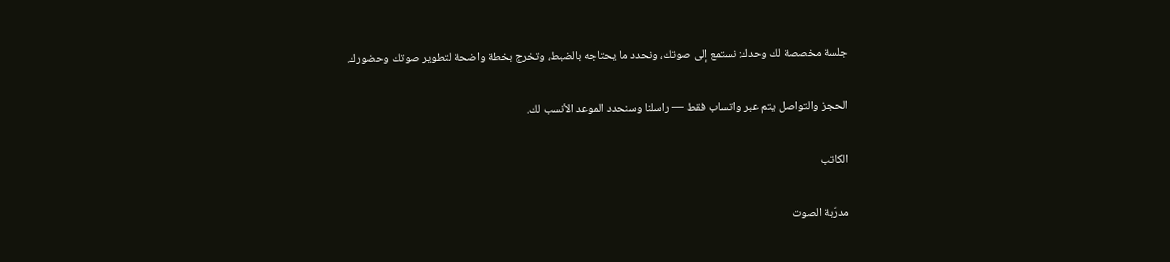جلسة مخصصة لك وحدك: نستمع إلى صوتك، ونحدد ما يحتاجه بالضبط، وتخرج بخطة واضحة لتطوير صوتك وحضورك.

الحجز والتواصل يتم عبر واتساب فقط — راسلنا وسنحدد الموعد الأنسب لك.

الكاتب

مدرّبة الصوت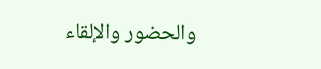والحضور والإلقاء